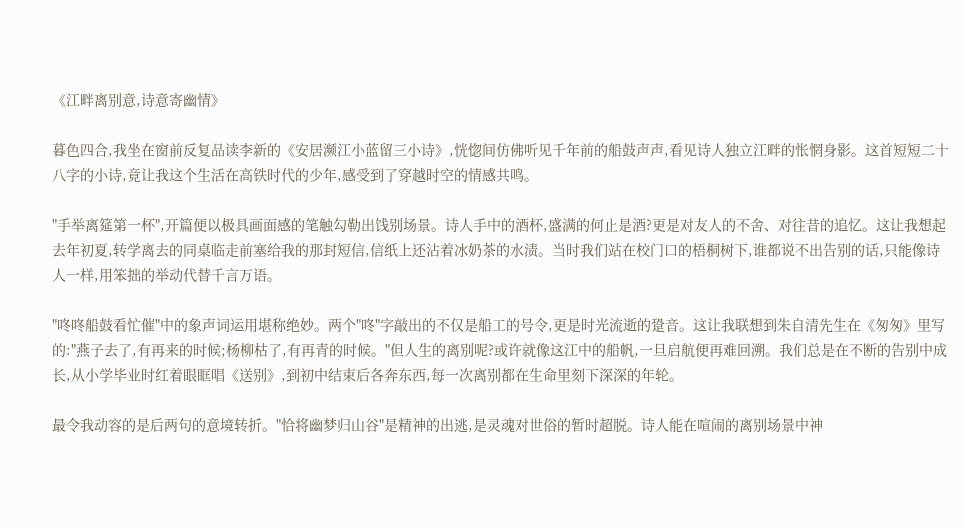《江畔离别意,诗意寄幽情》

暮色四合,我坐在窗前反复品读李新的《安居濒江小蓝留三小诗》,恍惚间仿佛听见千年前的船鼓声声,看见诗人独立江畔的怅惘身影。这首短短二十八字的小诗,竟让我这个生活在高铁时代的少年,感受到了穿越时空的情感共鸣。

"手举离筵第一杯",开篇便以极具画面感的笔触勾勒出饯别场景。诗人手中的酒杯,盛满的何止是酒?更是对友人的不舍、对往昔的追忆。这让我想起去年初夏,转学离去的同桌临走前塞给我的那封短信,信纸上还沾着冰奶茶的水渍。当时我们站在校门口的梧桐树下,谁都说不出告别的话,只能像诗人一样,用笨拙的举动代替千言万语。

"咚咚船鼓看忙催"中的象声词运用堪称绝妙。两个"咚"字敲出的不仅是船工的号令,更是时光流逝的跫音。这让我联想到朱自清先生在《匆匆》里写的:"燕子去了,有再来的时候;杨柳枯了,有再青的时候。"但人生的离别呢?或许就像这江中的船帆,一旦启航便再难回溯。我们总是在不断的告别中成长,从小学毕业时红着眼眶唱《送别》,到初中结束后各奔东西,每一次离别都在生命里刻下深深的年轮。

最令我动容的是后两句的意境转折。"恰将幽梦归山谷"是精神的出逃,是灵魂对世俗的暂时超脱。诗人能在喧闹的离别场景中神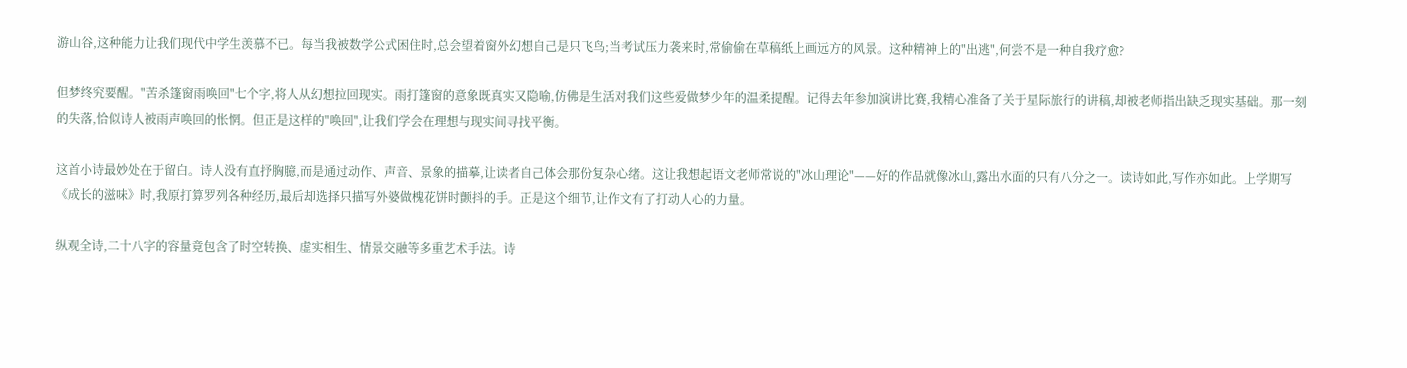游山谷,这种能力让我们现代中学生羡慕不已。每当我被数学公式困住时,总会望着窗外幻想自己是只飞鸟;当考试压力袭来时,常偷偷在草稿纸上画远方的风景。这种精神上的"出逃",何尝不是一种自我疗愈?

但梦终究要醒。"苦杀篷窗雨唤回"七个字,将人从幻想拉回现实。雨打篷窗的意象既真实又隐喻,仿佛是生活对我们这些爱做梦少年的温柔提醒。记得去年参加演讲比赛,我精心准备了关于星际旅行的讲稿,却被老师指出缺乏现实基础。那一刻的失落,恰似诗人被雨声唤回的怅惘。但正是这样的"唤回",让我们学会在理想与现实间寻找平衡。

这首小诗最妙处在于留白。诗人没有直抒胸臆,而是通过动作、声音、景象的描摹,让读者自己体会那份复杂心绪。这让我想起语文老师常说的"冰山理论"——好的作品就像冰山,露出水面的只有八分之一。读诗如此,写作亦如此。上学期写《成长的滋味》时,我原打算罗列各种经历,最后却选择只描写外婆做槐花饼时颤抖的手。正是这个细节,让作文有了打动人心的力量。

纵观全诗,二十八字的容量竟包含了时空转换、虚实相生、情景交融等多重艺术手法。诗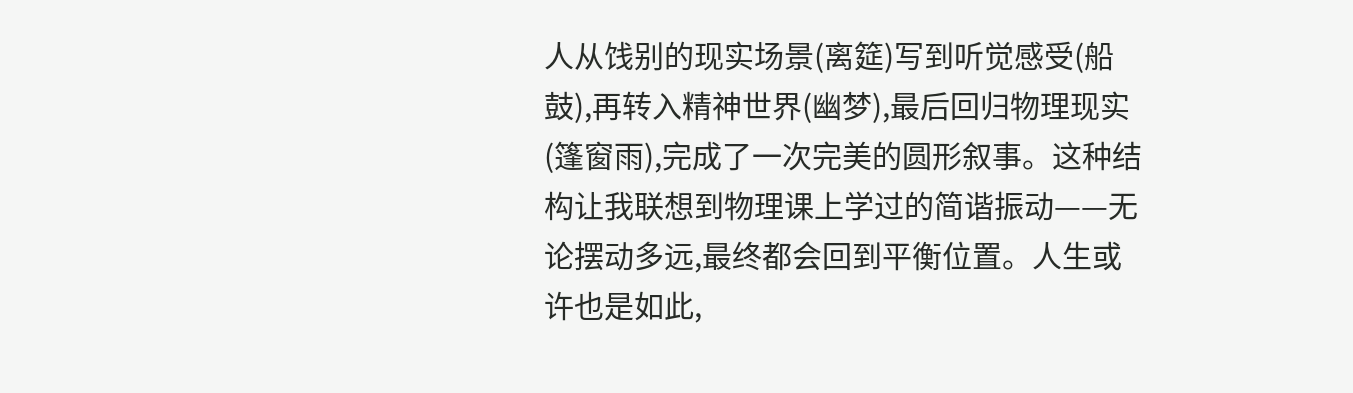人从饯别的现实场景(离筵)写到听觉感受(船鼓),再转入精神世界(幽梦),最后回归物理现实(篷窗雨),完成了一次完美的圆形叙事。这种结构让我联想到物理课上学过的简谐振动——无论摆动多远,最终都会回到平衡位置。人生或许也是如此,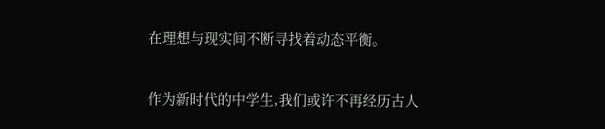在理想与现实间不断寻找着动态平衡。

作为新时代的中学生,我们或许不再经历古人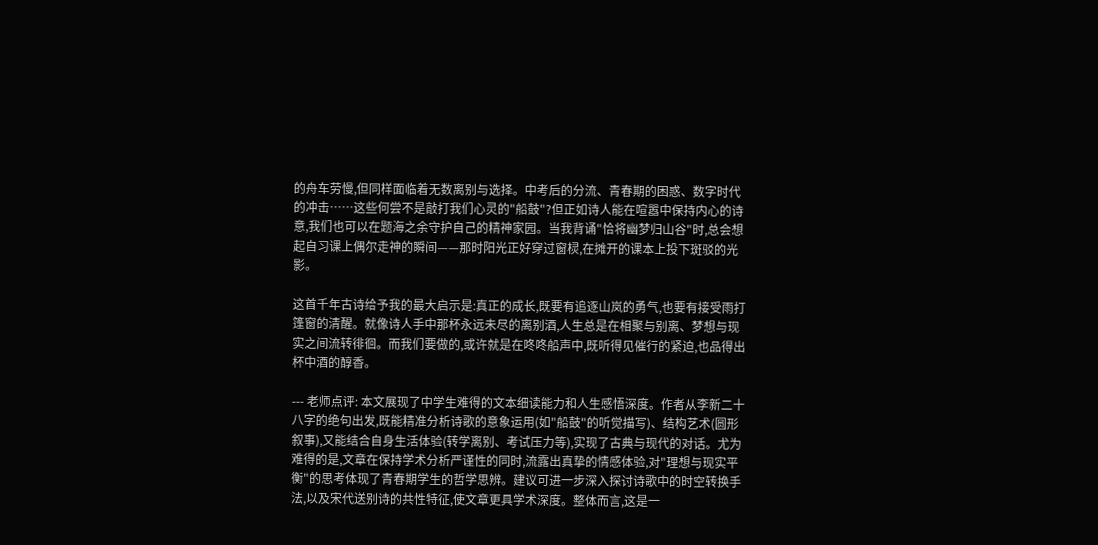的舟车劳慢,但同样面临着无数离别与选择。中考后的分流、青春期的困惑、数字时代的冲击……这些何尝不是敲打我们心灵的"船鼓"?但正如诗人能在喧嚣中保持内心的诗意,我们也可以在题海之余守护自己的精神家园。当我背诵"恰将幽梦归山谷"时,总会想起自习课上偶尔走神的瞬间——那时阳光正好穿过窗棂,在摊开的课本上投下斑驳的光影。

这首千年古诗给予我的最大启示是:真正的成长,既要有追逐山岚的勇气,也要有接受雨打篷窗的清醒。就像诗人手中那杯永远未尽的离别酒,人生总是在相聚与别离、梦想与现实之间流转徘徊。而我们要做的,或许就是在咚咚船声中,既听得见催行的紧迫,也品得出杯中酒的醇香。

--- 老师点评: 本文展现了中学生难得的文本细读能力和人生感悟深度。作者从李新二十八字的绝句出发,既能精准分析诗歌的意象运用(如"船鼓"的听觉描写)、结构艺术(圆形叙事),又能结合自身生活体验(转学离别、考试压力等),实现了古典与现代的对话。尤为难得的是,文章在保持学术分析严谨性的同时,流露出真挚的情感体验,对"理想与现实平衡"的思考体现了青春期学生的哲学思辨。建议可进一步深入探讨诗歌中的时空转换手法,以及宋代送别诗的共性特征,使文章更具学术深度。整体而言,这是一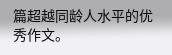篇超越同龄人水平的优秀作文。